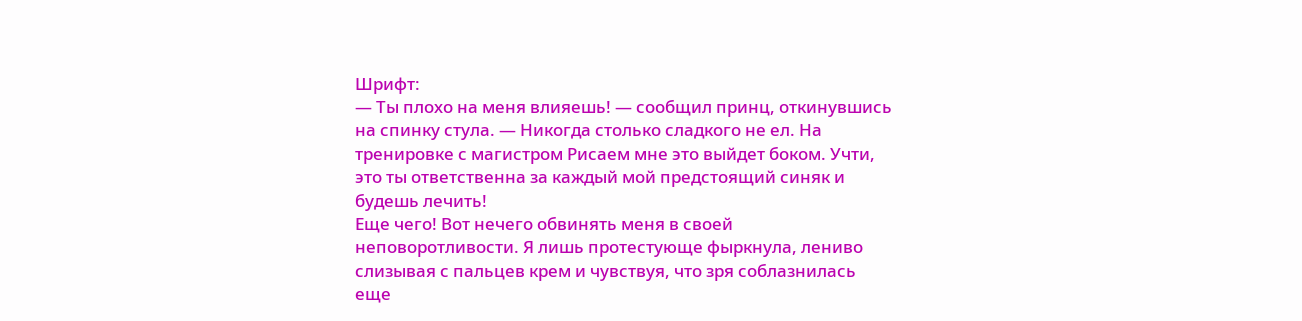Шрифт:
— Ты плохо на меня влияешь! — сообщил принц, откинувшись на спинку стула. — Никогда столько сладкого не ел. На тренировке с магистром Рисаем мне это выйдет боком. Учти, это ты ответственна за каждый мой предстоящий синяк и будешь лечить!
Еще чего! Вот нечего обвинять меня в своей неповоротливости. Я лишь протестующе фыркнула, лениво слизывая с пальцев крем и чувствуя, что зря соблазнилась еще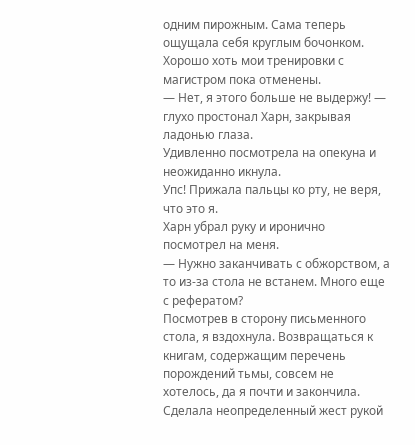одним пирожным. Сама теперь ощущала себя круглым бочонком. Хорошо хоть мои тренировки с магистром пока отменены.
— Нет, я этого больше не выдержу! — глухо простонал Харн, закрывая ладонью глаза.
Удивленно посмотрела на опекуна и неожиданно икнула.
Упс! Прижала пальцы ко рту, не веря, что это я.
Харн убрал руку и иронично посмотрел на меня.
— Нужно заканчивать с обжорством, а то из-за стола не встанем. Много еще с рефератом?
Посмотрев в сторону письменного стола, я вздохнула. Возвращаться к книгам, содержащим перечень порождений тьмы, совсем не хотелось, да я почти и закончила. Сделала неопределенный жест рукой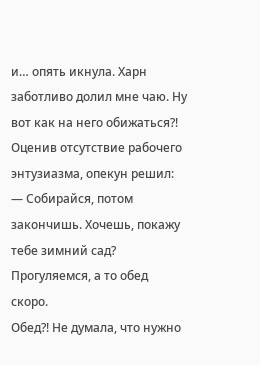и… опять икнула. Харн заботливо долил мне чаю. Ну вот как на него обижаться?!
Оценив отсутствие рабочего энтузиазма, опекун решил:
— Собирайся, потом закончишь. Хочешь, покажу тебе зимний сад? Прогуляемся, а то обед скоро.
Обед?! Не думала, что нужно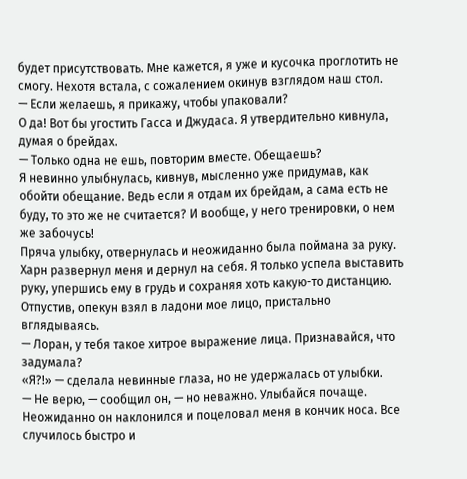будет присутствовать. Мне кажется, я уже и кусочка проглотить не смогу. Нехотя встала, с сожалением окинув взглядом наш стол.
— Если желаешь, я прикажу, чтобы упаковали?
О да! Вот бы угостить Гасса и Джудаса. Я утвердительно кивнула, думая о брейдах.
— Только одна не ешь, повторим вместе. Обещаешь?
Я невинно улыбнулась, кивнув, мысленно уже придумав, как обойти обещание. Ведь если я отдам их брейдам, а сама есть не буду, то это же не считается? И вообще, у него тренировки, о нем же забочусь!
Пряча улыбку, отвернулась и неожиданно была поймана за руку. Харн развернул меня и дернул на себя. Я только успела выставить руку, упершись ему в грудь и сохраняя хоть какую-то дистанцию. Отпустив, опекун взял в ладони мое лицо, пристально вглядываясь.
— Лоран, у тебя такое хитрое выражение лица. Признавайся, что задумала?
«Я?!» — сделала невинные глаза, но не удержалась от улыбки.
— Не верю, — сообщил он, — но неважно. Улыбайся почаще.
Неожиданно он наклонился и поцеловал меня в кончик носа. Все случилось быстро и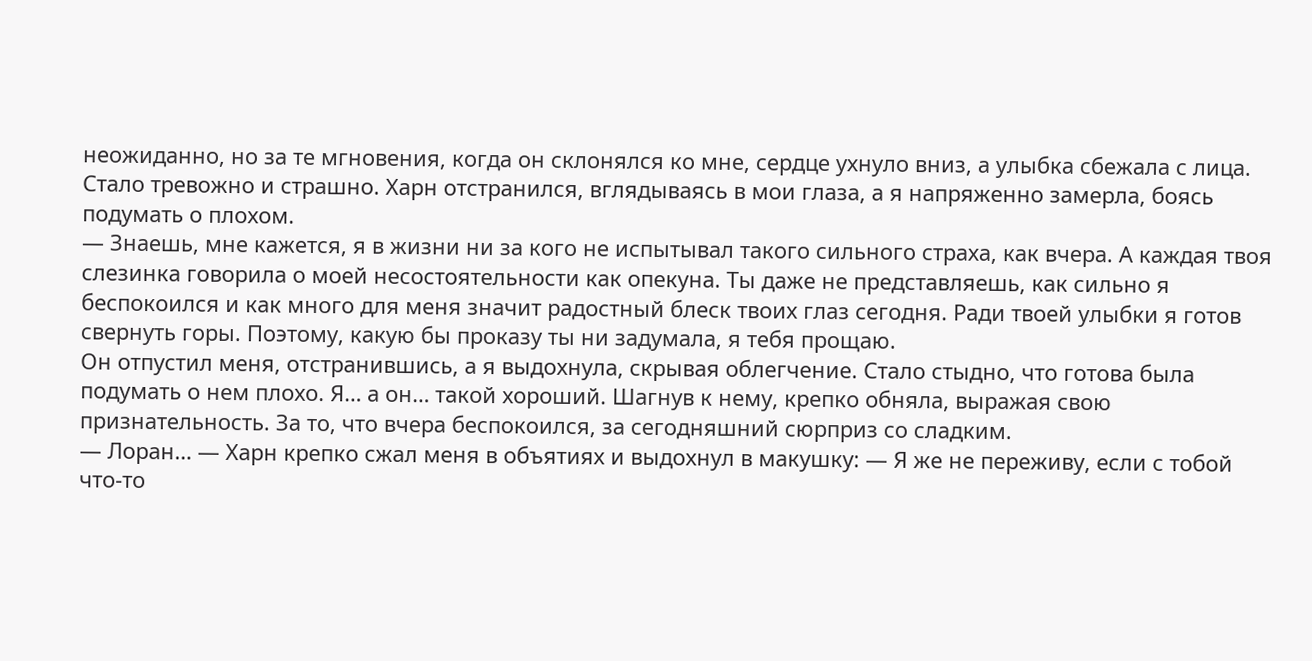неожиданно, но за те мгновения, когда он склонялся ко мне, сердце ухнуло вниз, а улыбка сбежала с лица. Стало тревожно и страшно. Харн отстранился, вглядываясь в мои глаза, а я напряженно замерла, боясь подумать о плохом.
— Знаешь, мне кажется, я в жизни ни за кого не испытывал такого сильного страха, как вчера. А каждая твоя слезинка говорила о моей несостоятельности как опекуна. Ты даже не представляешь, как сильно я беспокоился и как много для меня значит радостный блеск твоих глаз сегодня. Ради твоей улыбки я готов свернуть горы. Поэтому, какую бы проказу ты ни задумала, я тебя прощаю.
Он отпустил меня, отстранившись, а я выдохнула, скрывая облегчение. Стало стыдно, что готова была подумать о нем плохо. Я… а он… такой хороший. Шагнув к нему, крепко обняла, выражая свою признательность. За то, что вчера беспокоился, за сегодняшний сюрприз со сладким.
— Лоран… — Харн крепко сжал меня в объятиях и выдохнул в макушку: — Я же не переживу, если с тобой что-то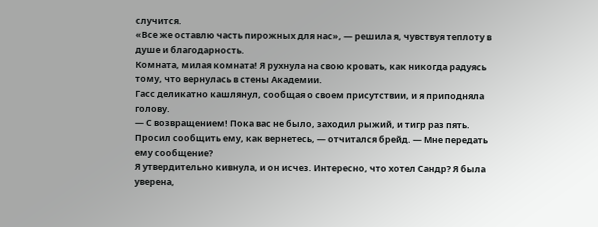случится.
«Все же оставлю часть пирожных для нас», — решила я, чувствуя теплоту в душе и благодарность.
Комната, милая комната! Я рухнула на свою кровать, как никогда радуясь тому, что вернулась в стены Академии.
Гасс деликатно кашлянул, сообщая о своем присутствии, и я приподняла голову.
— С возвращением! Пока вас не было, заходил рыжий, и тигр раз пять. Просил сообщить ему, как вернетесь, — отчитался брейд. — Мне передать ему сообщение?
Я утвердительно кивнула, и он исчез. Интересно, что хотел Сандр? Я была уверена,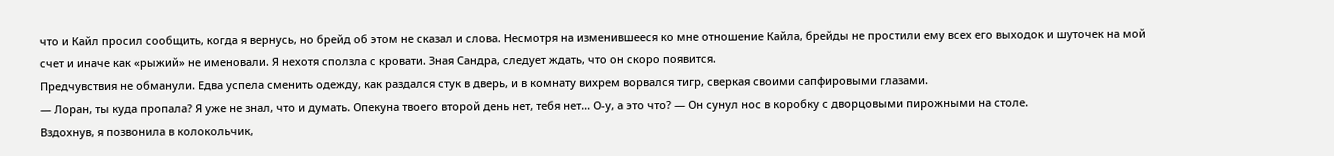что и Кайл просил сообщить, когда я вернусь, но брейд об этом не сказал и слова. Несмотря на изменившееся ко мне отношение Кайла, брейды не простили ему всех его выходок и шуточек на мой счет и иначе как «рыжий» не именовали. Я нехотя сползла с кровати. Зная Сандра, следует ждать, что он скоро появится.
Предчувствия не обманули. Едва успела сменить одежду, как раздался стук в дверь, и в комнату вихрем ворвался тигр, сверкая своими сапфировыми глазами.
— Лоран, ты куда пропала? Я уже не знал, что и думать. Опекуна твоего второй день нет, тебя нет… О-у, а это что? — Он сунул нос в коробку с дворцовыми пирожными на столе.
Вздохнув, я позвонила в колокольчик,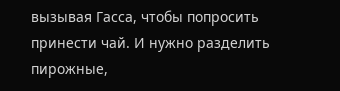вызывая Гасса, чтобы попросить принести чай. И нужно разделить пирожные,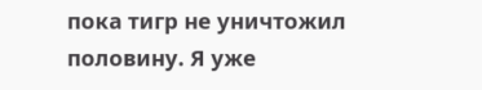пока тигр не уничтожил половину. Я уже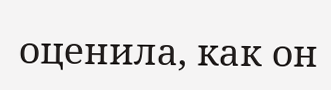оценила, как он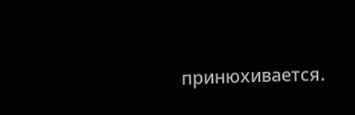принюхивается.